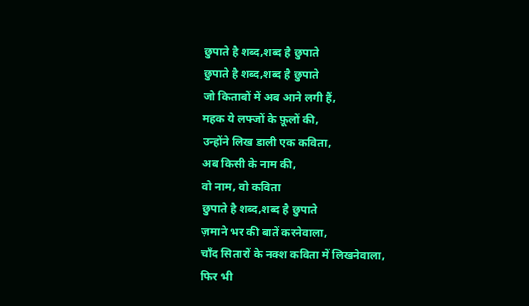छुपाते है शब्द,शब्द है छुपाते
छुपाते है शब्द,शब्द है छुपाते
जो किताबों में अब आने लगी हैं,
महक ये लफ्जों के फ़ूलों की,
उन्होंने लिख डाली एक कविता,
अब किसी के नाम की,
वो नाम, वो कविता
छुपाते है शब्द,शब्द है छुपाते
ज़माने भर की बातें करनेवाला,
चाँद सितारों के नक्श कविता में लिखनेवाला,
फिर भी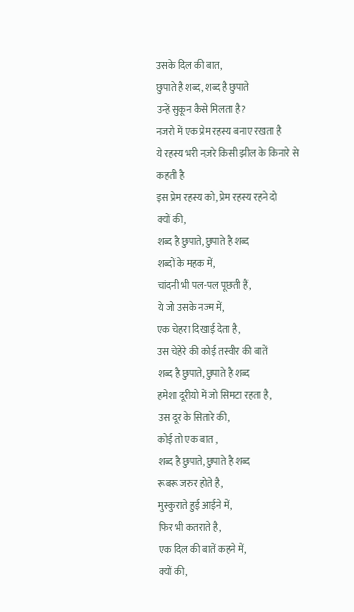उसके दिल की बात,
छुपाते है शब्द, शब्द है छुपाते
उन्हें सुकून कैसे मिलता है?
नजरो में एक प्रेम रहस्य बनाए रखता है
ये रहस्य भरी नज़रे किसी झील के किनारे से
कहती है
इस प्रेम रहस्य को, प्रेम रहस्य रहने दो
क्यों की,
शब्द है छुपाते, छुपाते है शब्द
शब्दों के महक में,
चांदनी भी पल-पल पूछती हैं,
ये जो उसके नज्म में,
एक चेहरा दिखाई देता है,
उस चेहेरे की कोई तस्वीर की बातें
शब्द है छुपाते, छुपाते है शब्द
हमेशा दूरीयो में जो सिमटा रहता है,
उस दूर के सितारे की,
कोई तो एक बात ,
शब्द है छुपाते, छुपाते है शब्द
रूबरू जरुर होते है,
मुस्कुराते हुई आईने में,
फिर भी कतराते है,
एक दिल की बातें कहने में,
क्यों की,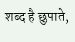शब्द है छुपाते,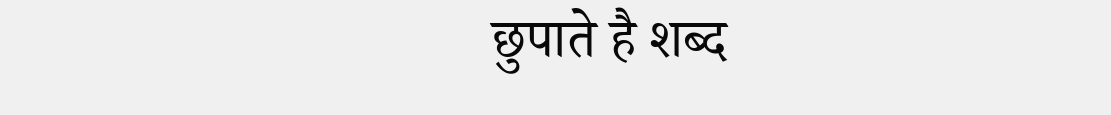छुपाते है शब्द